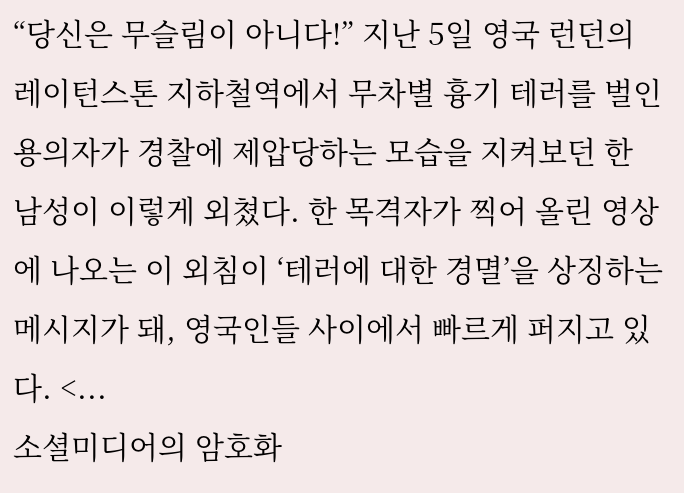“당신은 무슬림이 아니다!” 지난 5일 영국 런던의 레이턴스톤 지하철역에서 무차별 흉기 테러를 벌인 용의자가 경찰에 제압당하는 모습을 지켜보던 한 남성이 이렇게 외쳤다. 한 목격자가 찍어 올린 영상에 나오는 이 외침이 ‘테러에 대한 경멸’을 상징하는 메시지가 돼, 영국인들 사이에서 빠르게 퍼지고 있다. <...
소셜미디어의 암호화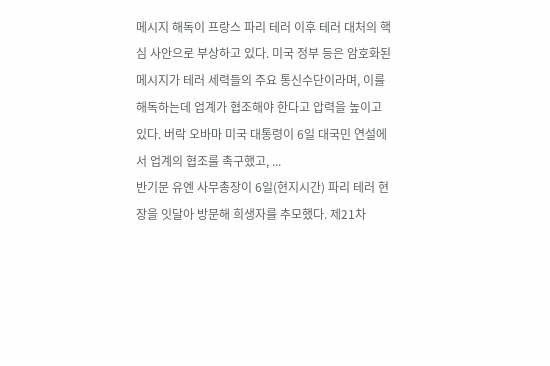메시지 해독이 프랑스 파리 테러 이후 테러 대처의 핵심 사안으로 부상하고 있다. 미국 정부 등은 암호화된 메시지가 테러 세력들의 주요 통신수단이라며, 이를 해독하는데 업계가 협조해야 한다고 압력을 높이고 있다. 버락 오바마 미국 대통령이 6일 대국민 연설에서 업계의 협조를 촉구했고, ...
반기문 유엔 사무총장이 6일(현지시간) 파리 테러 현장을 잇달아 방문해 희생자를 추모했다. 제21차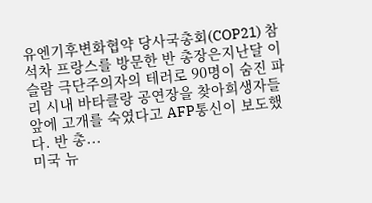유엔기후변화협약 당사국총회(COP21) 참석차 프랑스를 방문한 반 총장은지난달 이슬람 극단주의자의 테러로 90명이 숨진 파리 시내 바타클랑 공연장을 찾아희생자들 앞에 고개를 숙였다고 AFP통신이 보도했다. 반 총...
미국 뉴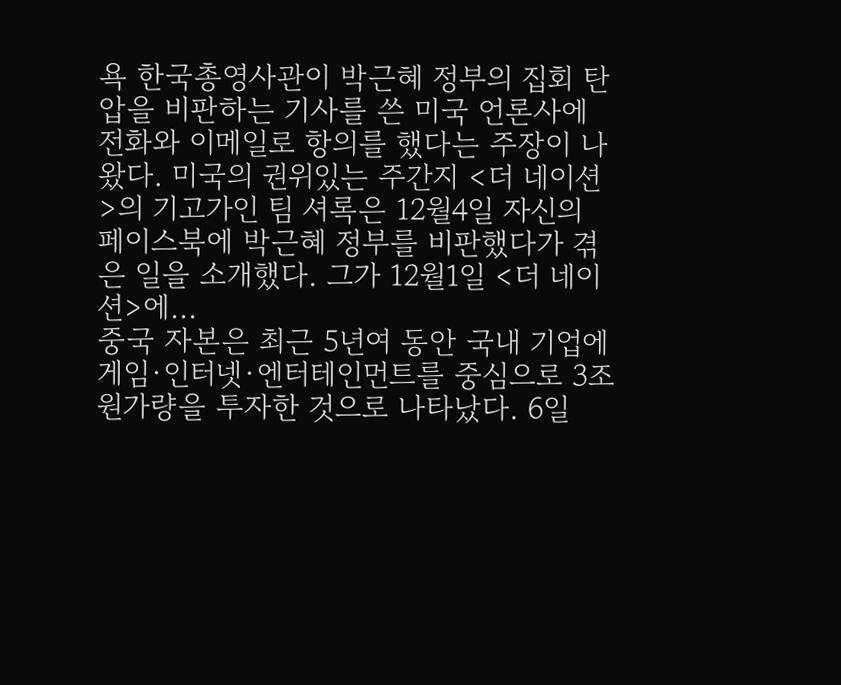욕 한국총영사관이 박근혜 정부의 집회 탄압을 비판하는 기사를 쓴 미국 언론사에 전화와 이메일로 항의를 했다는 주장이 나왔다. 미국의 권위있는 주간지 <더 네이션>의 기고가인 팀 셔록은 12월4일 자신의 페이스북에 박근혜 정부를 비판했다가 겪은 일을 소개했다. 그가 12월1일 <더 네이션>에...
중국 자본은 최근 5년여 동안 국내 기업에 게임·인터넷·엔터테인먼트를 중심으로 3조원가량을 투자한 것으로 나타났다. 6일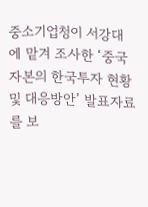중소기업청이 서강대에 맡겨 조사한 ‘중국 자본의 한국투자 현황 및 대응방안’ 발표자료를 보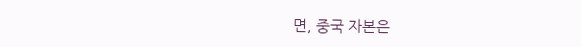면, 중국 자본은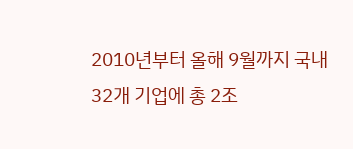2010년부터 올해 9월까지 국내 32개 기업에 총 2조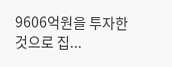9606억원을 투자한 것으로 집...